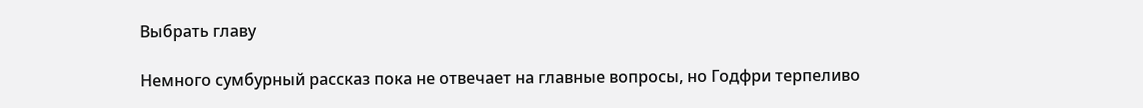Выбрать главу

Немного сумбурный рассказ пока не отвечает на главные вопросы, но Годфри терпеливо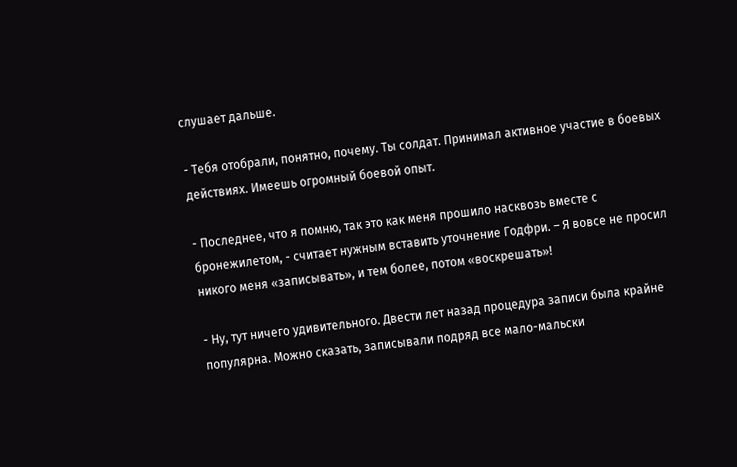слушает дальше.

- Тебя отобрали, понятно, почему. Ты солдат. Принимал активное участие в боевых действиях. Имеешь огромный боевой опыт.

- Последнее, что я помню, так это как меня прошило насквозь вместе с бронежилетом, - считает нужным вставить уточнение Годфри. – Я вовсе не просил никого меня «записывать», и тем более, потом «воскрешать»!

- Ну, тут ничего удивительного. Двести лет назад процедура записи была крайне популярна. Можно сказать, записывали подряд все мало-мальски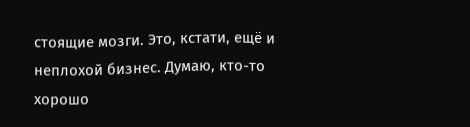стоящие мозги. Это, кстати, ещё и неплохой бизнес. Думаю, кто-то хорошо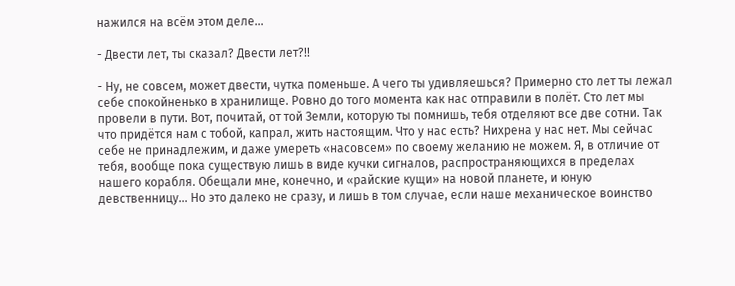нажился на всём этом деле…

- Двести лет, ты сказал? Двести лет?!!

- Ну, не совсем, может двести, чутка поменьше. А чего ты удивляешься? Примерно сто лет ты лежал себе спокойненько в хранилище. Ровно до того момента как нас отправили в полёт. Сто лет мы провели в пути. Вот, почитай, от той Земли, которую ты помнишь, тебя отделяют все две сотни. Так что придётся нам с тобой, капрал, жить настоящим. Что у нас есть? Нихрена у нас нет. Мы сейчас себе не принадлежим, и даже умереть «насовсем» по своему желанию не можем. Я, в отличие от тебя, вообще пока существую лишь в виде кучки сигналов, распространяющихся в пределах нашего корабля. Обещали мне, конечно, и «райские кущи» на новой планете, и юную девственницу… Но это далеко не сразу, и лишь в том случае, если наше механическое воинство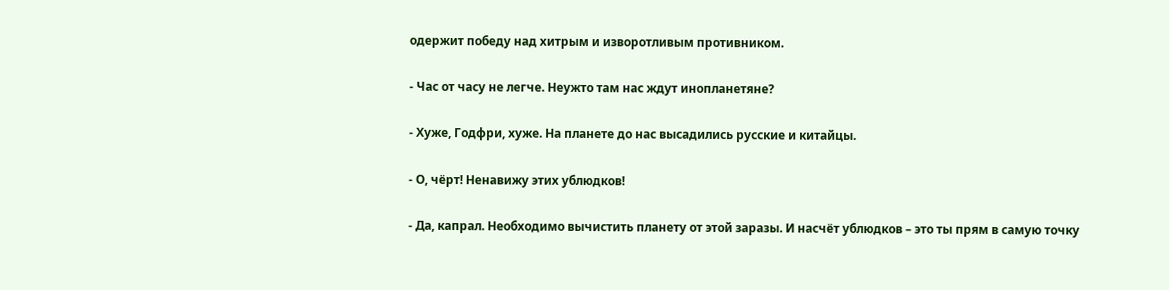одержит победу над хитрым и изворотливым противником.

- Час от часу не легче. Неужто там нас ждут инопланетяне?

- Хуже, Годфри, хуже. На планете до нас высадились русские и китайцы.

- О, чёрт! Ненавижу этих ублюдков!

- Да, капрал. Необходимо вычистить планету от этой заразы. И насчёт ублюдков – это ты прям в самую точку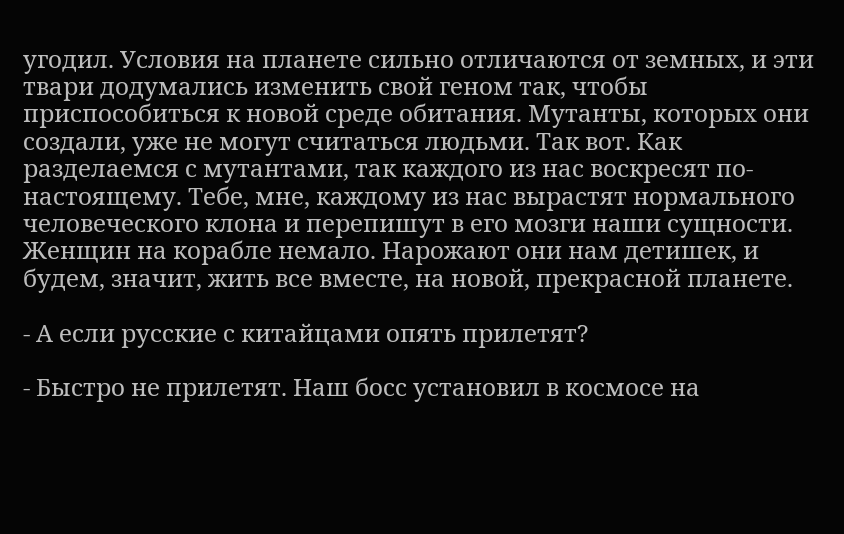угодил. Условия на планете сильно отличаются от земных, и эти твари додумались изменить свой геном так, чтобы приспособиться к новой среде обитания. Мутанты, которых они создали, уже не могут считаться людьми. Так вот. Как разделаемся с мутантами, так каждого из нас воскресят по-настоящему. Тебе, мне, каждому из нас вырастят нормального человеческого клона и перепишут в его мозги наши сущности. Женщин на корабле немало. Нарожают они нам детишек, и будем, значит, жить все вместе, на новой, прекрасной планете.

- А если русские с китайцами опять прилетят?

- Быстро не прилетят. Наш босс установил в космосе на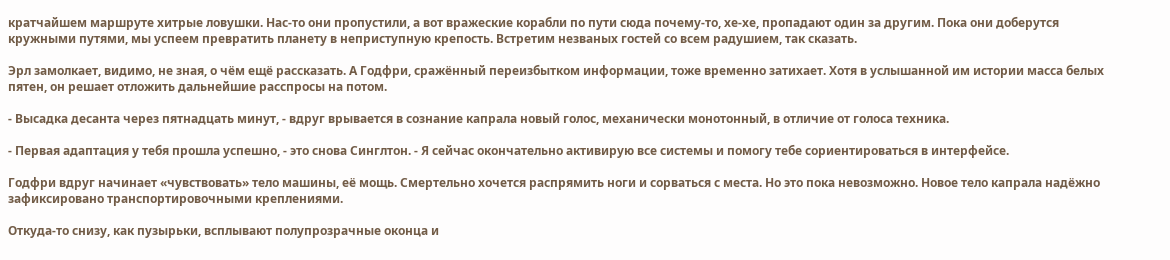кратчайшем маршруте хитрые ловушки. Нас-то они пропустили, а вот вражеские корабли по пути сюда почему-то, хе-хе, пропадают один за другим. Пока они доберутся кружными путями, мы успеем превратить планету в неприступную крепость. Встретим незваных гостей со всем радушием, так сказать.

Эрл замолкает, видимо, не зная, о чём ещё рассказать. А Годфри, сражённый переизбытком информации, тоже временно затихает. Хотя в услышанной им истории масса белых пятен, он решает отложить дальнейшие расспросы на потом.

- Высадка десанта через пятнадцать минут, - вдруг врывается в сознание капрала новый голос, механически монотонный, в отличие от голоса техника.

- Первая адаптация у тебя прошла успешно, - это снова Синглтон. - Я сейчас окончательно активирую все системы и помогу тебе сориентироваться в интерфейсе.

Годфри вдруг начинает «чувствовать» тело машины, её мощь. Смертельно хочется распрямить ноги и сорваться с места. Но это пока невозможно. Новое тело капрала надёжно зафиксировано транспортировочными креплениями.

Откуда-то снизу, как пузырьки, всплывают полупрозрачные оконца и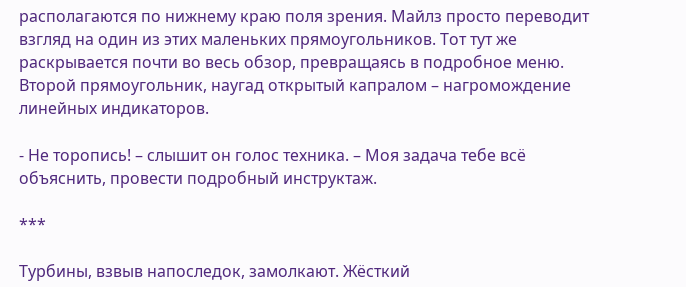располагаются по нижнему краю поля зрения. Майлз просто переводит взгляд на один из этих маленьких прямоугольников. Тот тут же раскрывается почти во весь обзор, превращаясь в подробное меню. Второй прямоугольник, наугад открытый капралом – нагромождение линейных индикаторов.

- Не торопись! – слышит он голос техника. – Моя задача тебе всё объяснить, провести подробный инструктаж.

***

Турбины, взвыв напоследок, замолкают. Жёсткий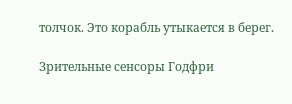толчок. Это корабль утыкается в берег.

Зрительные сенсоры Годфри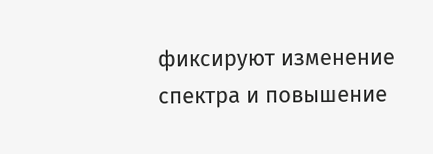фиксируют изменение спектра и повышение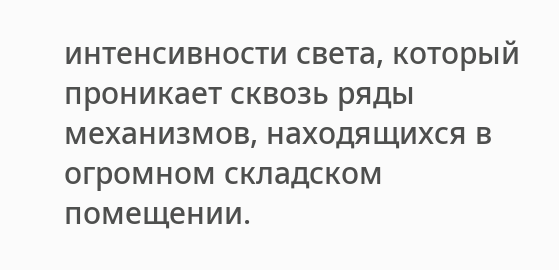интенсивности света, который проникает сквозь ряды механизмов, находящихся в огромном складском помещении.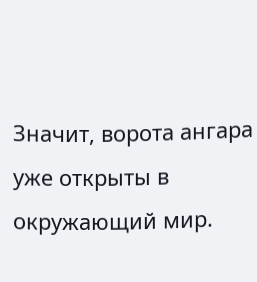Значит, ворота ангара уже открыты в окружающий мир.